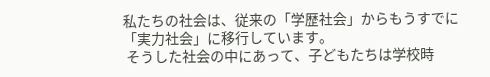私たちの社会は、従来の「学歴社会」からもうすでに「実力社会」に移行しています。
 そうした社会の中にあって、子どもたちは学校時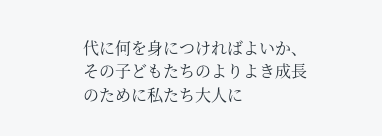代に何を身につければよいか、その子どもたちのよりよき成長のために私たち大人に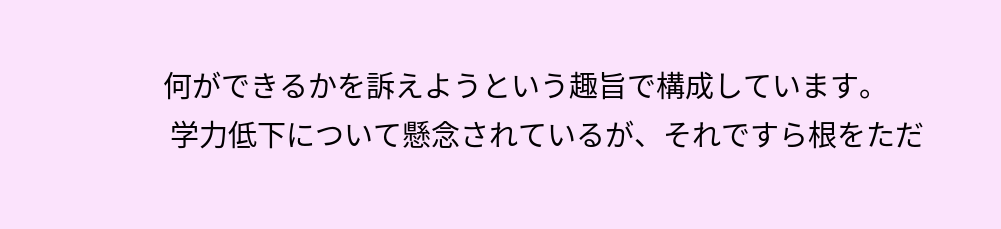何ができるかを訴えようという趣旨で構成しています。
 学力低下について懸念されているが、それですら根をただ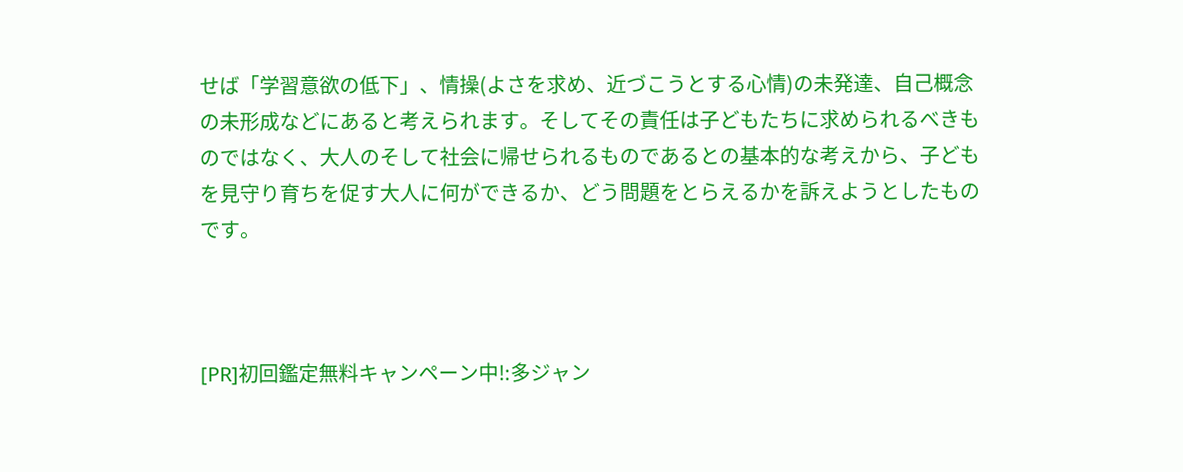せば「学習意欲の低下」、情操(よさを求め、近づこうとする心情)の未発達、自己概念の未形成などにあると考えられます。そしてその責任は子どもたちに求められるべきものではなく、大人のそして社会に帰せられるものであるとの基本的な考えから、子どもを見守り育ちを促す大人に何ができるか、どう問題をとらえるかを訴えようとしたものです。



[PR]初回鑑定無料キャンペーン中!:多ジャン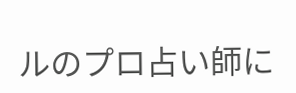ルのプロ占い師に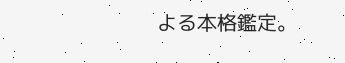よる本格鑑定。